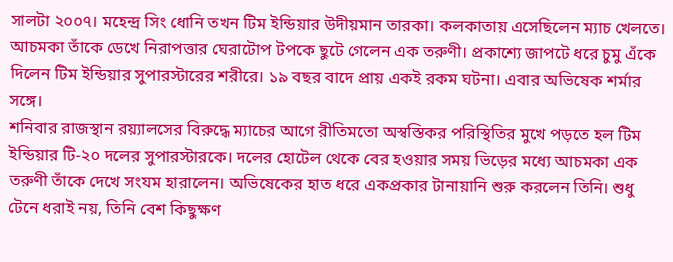সালটা ২০০৭। মহেন্দ্র সিং ধোনি তখন টিম ইন্ডিয়ার উদীয়মান তারকা। কলকাতায় এসেছিলেন ম্যাচ খেলতে। আচমকা তাঁকে ডেখে নিরাপত্তার ঘেরাটোপ টপকে ছুটে গেলেন এক তরুণী। প্রকাশ্যে জাপটে ধরে চুমু এঁকে দিলেন টিম ইন্ডিয়ার সুপারস্টারের শরীরে। ১৯ বছর বাদে প্রায় একই রকম ঘটনা। এবার অভিষেক শর্মার সঙ্গে।
শনিবার রাজস্থান রয়্যালসের বিরুদ্ধে ম্যাচের আগে রীতিমতো অস্বস্তিকর পরিস্থিতির মুখে পড়তে হল টিম ইন্ডিয়ার টি-২০ দলের সুপারস্টারকে। দলের হোটেল থেকে বের হওয়ার সময় ভিড়ের মধ্যে আচমকা এক তরুণী তাঁকে দেখে সংযম হারালেন। অভিষেকের হাত ধরে একপ্রকার টানায়ানি শুরু করলেন তিনি। শুধু টেনে ধরাই নয়, তিনি বেশ কিছুক্ষণ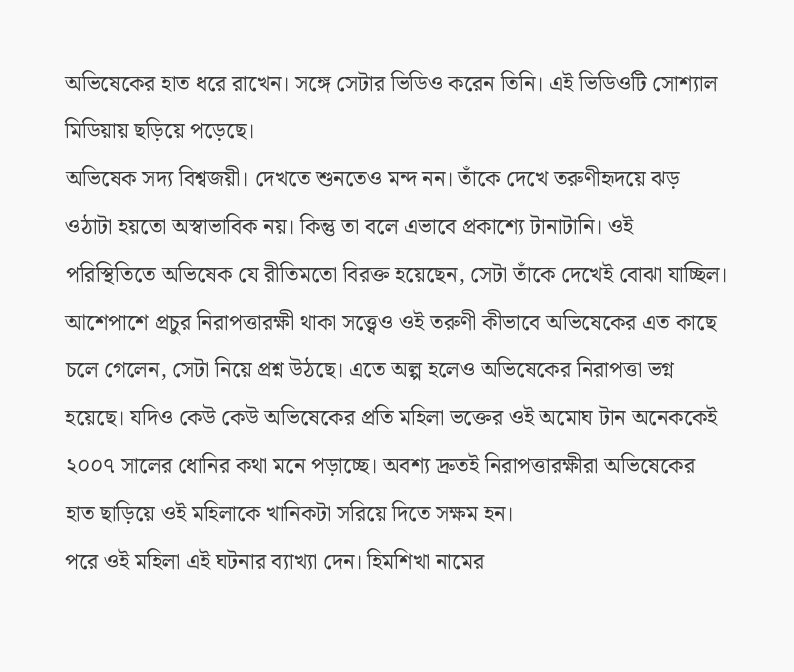অভিষেকের হাত ধরে রাখেন। সঙ্গে সেটার ভিডিও করেন তিনি। এই ভিডিওটি সোশ্যাল মিডিয়ায় ছড়িয়ে পড়েছে।
অভিষেক সদ্য বিশ্বজয়ী। দেখতে শুনতেও মন্দ নন। তাঁকে দেখে তরুণীহৃদয়ে ঝড় ওঠাটা হয়তো অস্বাভাবিক নয়। কিন্তু তা বলে এভাবে প্রকাশ্যে টানাটানি। ওই পরিস্থিতিতে অভিষেক যে রীতিমতো বিরক্ত হয়েছেন, সেটা তাঁকে দেখেই বোঝা যাচ্ছিল। আশেপাশে প্রচুর নিরাপত্তারক্ষী থাকা সত্ত্বেও ওই তরুণী কীভাবে অভিষেকের এত কাছে চলে গেলেন, সেটা নিয়ে প্রশ্ন উঠছে। এতে অল্প হলেও অভিষেকের নিরাপত্তা ভগ্ন হয়েছে। যদিও কেউ কেউ অভিষেকের প্রতি মহিলা ভক্তের ওই অমোঘ টান অনেককেই ২০০৭ সালের ধোনির কথা মনে পড়াচ্ছে। অবশ্য দ্রুতই নিরাপত্তারক্ষীরা অভিষেকের হাত ছাড়িয়ে ওই মহিলাকে খানিকটা সরিয়ে দিতে সক্ষম হন।
পরে ওই মহিলা এই ঘটনার ব্যাখ্যা দেন। হিমশিখা নামের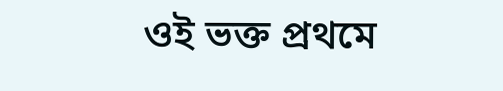ওই ভক্ত প্রথমে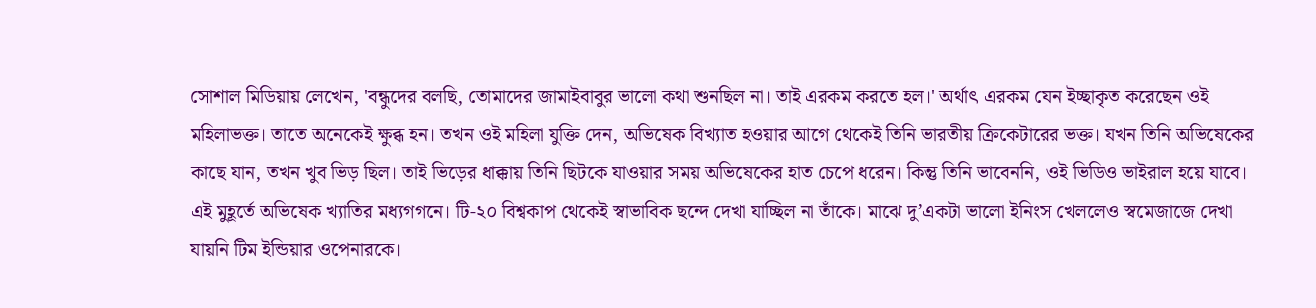সোশাল মিডিয়ায় লেখেন, 'বন্ধুদের বলছি, তোমাদের জামাইবাবুর ভালো কথা শুনছিল না। তাই এরকম করতে হল।' অর্থাৎ এরকম যেন ইচ্ছাকৃত করেছেন ওই মহিলাভক্ত। তাতে অনেকেই ক্ষুব্ধ হন। তখন ওই মহিলা যুক্তি দেন, অভিষেক বিখ্যাত হওয়ার আগে থেকেই তিনি ভারতীয় ক্রিকেটারের ভক্ত। যখন তিনি অভিষেকের কাছে যান, তখন খুব ভিড় ছিল। তাই ভিড়ের ধাক্কায় তিনি ছিটকে যাওয়ার সময় অভিষেকের হাত চেপে ধরেন। কিন্তু তিনি ভাবেননি, ওই ভিডিও ভাইরাল হয়ে যাবে।
এই মুহূর্তে অভিষেক খ্যাতির মধ্যগগনে। টি-২০ বিশ্বকাপ থেকেই স্বাভাবিক ছন্দে দেখা যাচ্ছিল না তাঁকে। মাঝে দু’একটা ভালো ইনিংস খেললেও স্বমেজাজে দেখা যায়নি টিম ইন্ডিয়ার ওপেনারকে।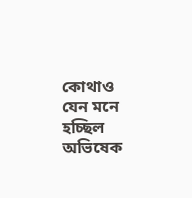কোথাও যেন মনে হচ্ছিল অভিষেক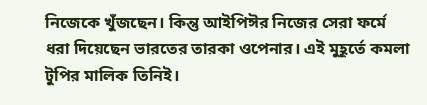নিজেকে খুঁজছেন। কিন্তু আইপিঈর নিজের সেরা ফর্মে ধরা দিয়েছেন ভারতের তারকা ওপেনার। এই মুহূর্তে কমলা টুপির মালিক তিনিই।